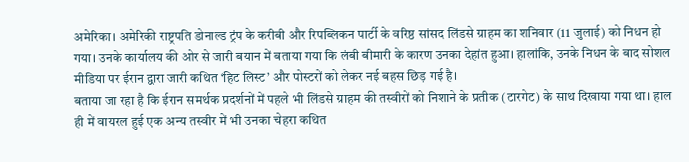अमेरिका। अमेरिकी राष्ट्रपति डोनाल्ड ट्रंप के करीबी और रिपब्लिकन पार्टी के वरिष्ठ सांसद लिंडसे ग्राहम का शनिवार (11 जुलाई) को निधन हो गया। उनके कार्यालय की ओर से जारी बयान में बताया गया कि लंबी बीमारी के कारण उनका देहांत हुआ। हालांकि, उनके निधन के बाद सोशल मीडिया पर ईरान द्वारा जारी कथित ‘हिट लिस्ट’ और पोस्टरों को लेकर नई बहस छिड़ गई है।
बताया जा रहा है कि ईरान समर्थक प्रदर्शनों में पहले भी लिंडसे ग्राहम की तस्वीरों को निशाने के प्रतीक (टारगेट) के साथ दिखाया गया था। हाल ही में वायरल हुई एक अन्य तस्वीर में भी उनका चेहरा कथित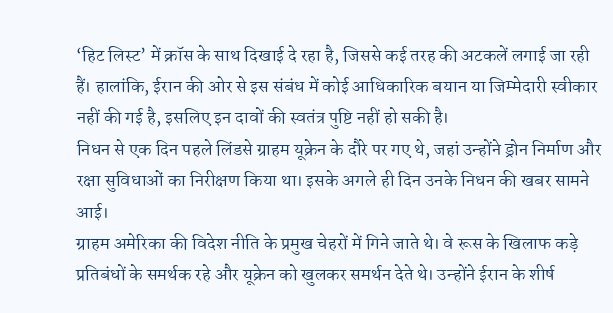‘हिट लिस्ट’ में क्रॉस के साथ दिखाई दे रहा है, जिससे कई तरह की अटकलें लगाई जा रही हैं। हालांकि, ईरान की ओर से इस संबंध में कोई आधिकारिक बयान या जिम्मेदारी स्वीकार नहीं की गई है, इसलिए इन दावों की स्वतंत्र पुष्टि नहीं हो सकी है।
निधन से एक दिन पहले लिंडसे ग्राहम यूक्रेन के दौरे पर गए थे, जहां उन्होंने ड्रोन निर्माण और रक्षा सुविधाओं का निरीक्षण किया था। इसके अगले ही दिन उनके निधन की खबर सामने आई।
ग्राहम अमेरिका की विदेश नीति के प्रमुख चेहरों में गिने जाते थे। वे रूस के खिलाफ कड़े प्रतिबंधों के समर्थक रहे और यूक्रेन को खुलकर समर्थन देते थे। उन्होंने ईरान के शीर्ष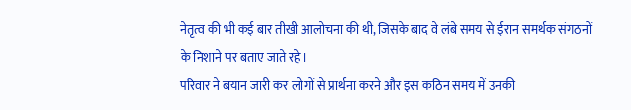नेतृत्व की भी कई बार तीखी आलोचना की थी, जिसके बाद वे लंबे समय से ईरान समर्थक संगठनों के निशाने पर बताए जाते रहे।
परिवार ने बयान जारी कर लोगों से प्रार्थना करने और इस कठिन समय में उनकी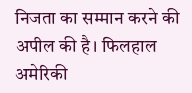निजता का सम्मान करने की अपील की है। फिलहाल अमेरिकी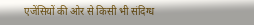एजेंसियों की ओर से किसी भी संदिग्ध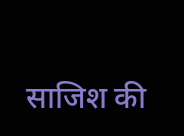साजिश की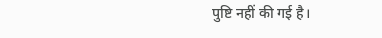पुष्टि नहीं की गई है।